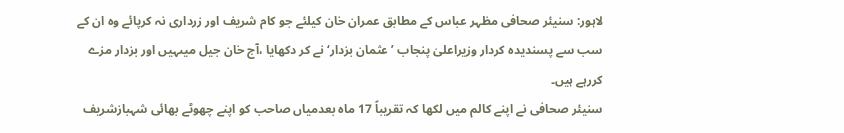لاہور: سنیئر صحافی مظہر عباس کے مطابق عمران خان کیلئے جو کام شریف اور زرداری نہ کرپائے وہ ان کے سب سے پسندیدہ کردار وزیراعلیٰ پنجاب ’عثمان بزدار‘ نے کر دکھایا ،آج خان جیل میںہیں اور بزدار مزے کررہے ہیں۔
سنیئر صحافی نے اپنے کالم میں لکھا کہ تقریباً 17 ماہ بعدمیاں صاحب کو اپنے چھوٹے بھائی شہبازشریف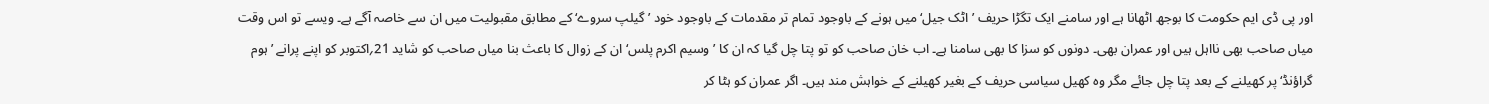اور پی ڈی ایم حکومت کا بوجھ اٹھانا ہے اور سامنے ایک تگڑا حریف ’اٹک جیل‘ میں ہونے کے باوجود تمام تر مقدمات کے باوجود خود ’گیلپ سروے‘ کے مطابق مقبولیت میں ان سے خاصہ آگے ہے۔ ویسے تو اس وقت میاں صاحب بھی نااہل ہیں اور عمران بھی۔ دونوں کو سزا کا بھی سامنا ہے۔ اب خان صاحب کو تو پتا چل گیا کہ ان کا ’وسیم اکرم پلس‘ ان کے زوال کا باعث بنا میاں صاحب کو شاید 21؍اکتوبر کو اپنے پرانے ’ہوم گراؤنڈ‘ پر کھیلنے کے بعد پتا چل جائے مگر وہ کھیل سیاسی حریف کے بغیر کھیلنے کے خواہش مند ہیں۔ اگر عمران کو ہٹا کر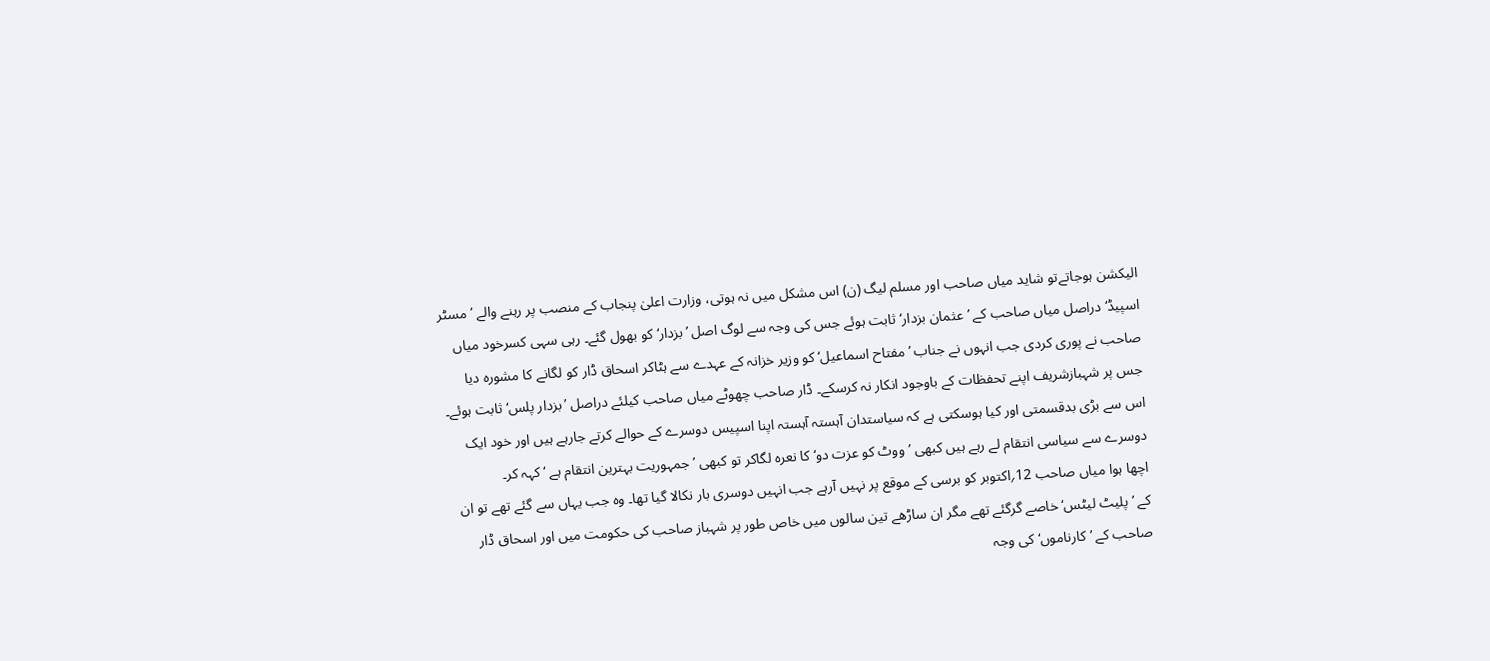الیکشن ہوجاتےتو شاید میاں صاحب اور مسلم لیگ (ن) اس مشکل میں نہ ہوتی، وزارت اعلیٰ پنجاب کے منصب پر رہنے والے ’مسٹر اسپیڈ‘ دراصل میاں صاحب کے ’عثمان بزدار‘ ثابت ہوئے جس کی وجہ سے لوگ اصل ’بزدار‘ کو بھول گئے۔ رہی سہی کسرخود میاں صاحب نے پوری کردی جب انہوں نے جناب ’مفتاح اسماعیل‘ کو وزیر خزانہ کے عہدے سے ہٹاکر اسحاق ڈار کو لگانے کا مشورہ دیا جس پر شہبازشریف اپنے تحفظات کے باوجود انکار نہ کرسکے۔ ڈار صاحب چھوٹے میاں صاحب کیلئے دراصل ’بزدار پلس‘ ثابت ہوئے۔
اس سے بڑی بدقسمتی اور کیا ہوسکتی ہے کہ سیاستدان آہستہ آہستہ اپنا اسپیس دوسرے کے حوالے کرتے جارہے ہیں اور خود ایک دوسرے سے سیاسی انتقام لے رہے ہیں کبھی ’ووٹ کو عزت دو‘ کا نعرہ لگاکر تو کبھی ’جمہوریت بہترین انتقام ہے ‘ کہہ کر۔
اچھا ہوا میاں صاحب 12؍اکتوبر کو برسی کے موقع پر نہیں آرہے جب انہیں دوسری بار نکالا گیا تھا۔ وہ جب یہاں سے گئے تھے تو ان کے ’پلیٹ لیٹس‘ خاصے گرگئے تھے مگر ان ساڑھے تین سالوں میں خاص طور پر شہباز صاحب کی حکومت میں اور اسحاق ڈار صاحب کے ’کارناموں‘ کی وجہ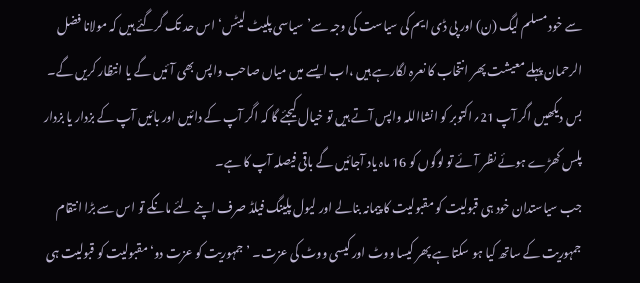سے خود مسلم لیگ (ن) اور پی ڈی ایم کی سیاست کی وجہ سے’سیاسی پلیٹ لیٹس‘ اس حد تک گرگئے ہیں کہ مولانا فضل الرحمان پہلے معیشت پھر انتخاب کا نعرہ لگارہے ہیں ،اب ایسے میں میاں صاحب واپس بھی آئیں گے یا انتظار کریں گے۔
بس دیکھیں اگر آپ 21؍اکتوبر کو انشااللہ واپس آتے ہیں تو خیال کیجئے گا کہ اگر آپ کے دائیں اور بائیں آپ کے بزدار یا بزدار پلس کھڑے ہوئے نظر آئے تو لوگوں کو 16 ماہ یاد آجائیں گے باقی فیصلہ آپ کا ہے۔
جب سیاستدان خود ہی قبولیت کو مقبولیت کا پیمانہ بنالے اور لیول پلینگ فیلڈ صرف اپنے لئے مانگے تو اس سے بڑا انتقام جمہوریت کے ساتھ کیا ہو سکتا ہے پھر کیسا ووٹ اور کیسی ووٹ کی عزت۔ ’جمہوریت کو عزت دو‘ مقبولیت کو قبولیت ہی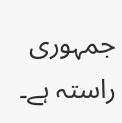جمہوری راستہ ہے۔